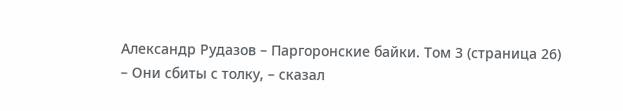Александр Рудазов – Паргоронские байки. Том 3 (страница 26)
– Они сбиты с толку, – сказал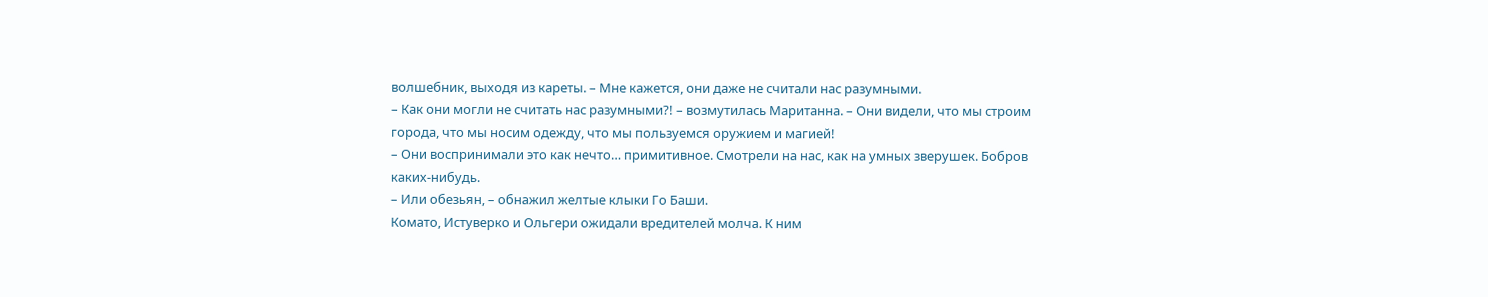волшебник, выходя из кареты. – Мне кажется, они даже не считали нас разумными.
– Как они могли не считать нас разумными?! – возмутилась Маританна. – Они видели, что мы строим города, что мы носим одежду, что мы пользуемся оружием и магией!
– Они воспринимали это как нечто… примитивное. Смотрели на нас, как на умных зверушек. Бобров каких-нибудь.
– Или обезьян, – обнажил желтые клыки Го Баши.
Комато, Истуверко и Ольгери ожидали вредителей молча. К ним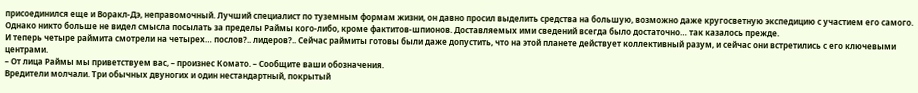присоединился еще и Воракл-Дэ, неправомочный. Лучший специалист по туземным формам жизни, он давно просил выделить средства на большую, возможно даже кругосветную экспедицию с участием его самого. Однако никто больше не видел смысла посылать за пределы Раймы кого-либо, кроме фактитов-шпионов. Доставляемых ими сведений всегда было достаточно… так казалось прежде.
И теперь четыре раймита смотрели на четырех… послов?.. лидеров?.. Сейчас раймиты готовы были даже допустить, что на этой планете действует коллективный разум, и сейчас они встретились с его ключевыми центрами.
– От лица Раймы мы приветствуем вас, – произнес Комато. – Сообщите ваши обозначения.
Вредители молчали. Три обычных двуногих и один нестандартный, покрытый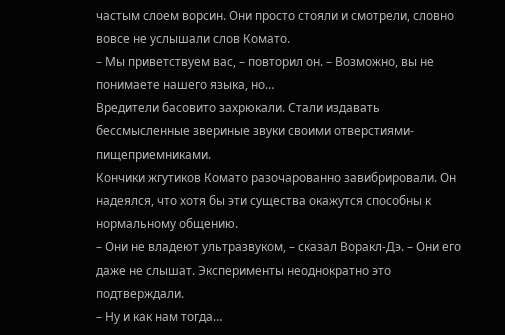частым слоем ворсин. Они просто стояли и смотрели, словно вовсе не услышали слов Комато.
– Мы приветствуем вас, – повторил он. – Возможно, вы не понимаете нашего языка, но…
Вредители басовито захрюкали. Стали издавать бессмысленные звериные звуки своими отверстиями-пищеприемниками.
Кончики жгутиков Комато разочарованно завибрировали. Он надеялся, что хотя бы эти существа окажутся способны к нормальному общению.
– Они не владеют ультразвуком, – сказал Воракл-Дэ. – Они его даже не слышат. Эксперименты неоднократно это подтверждали.
– Ну и как нам тогда…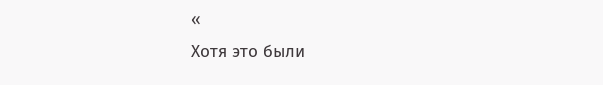«
Хотя это были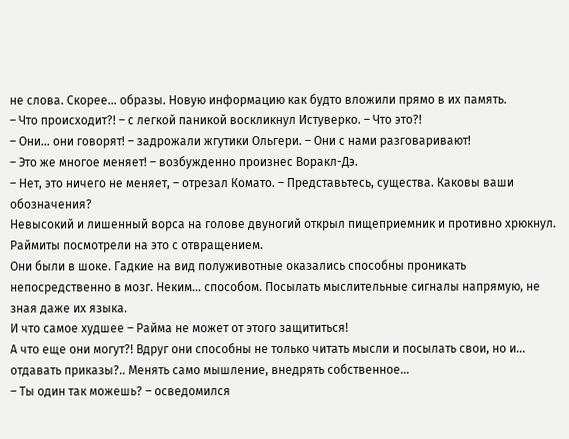не слова. Скорее… образы. Новую информацию как будто вложили прямо в их память.
– Что происходит?! – с легкой паникой воскликнул Истуверко. – Что это?!
– Они… они говорят! – задрожали жгутики Ольгери. – Они с нами разговаривают!
– Это же многое меняет! – возбужденно произнес Воракл-Дэ.
– Нет, это ничего не меняет, – отрезал Комато. – Представьтесь, существа. Каковы ваши обозначения?
Невысокий и лишенный ворса на голове двуногий открыл пищеприемник и противно хрюкнул. Раймиты посмотрели на это с отвращением.
Они были в шоке. Гадкие на вид полуживотные оказались способны проникать непосредственно в мозг. Неким… способом. Посылать мыслительные сигналы напрямую, не зная даже их языка.
И что самое худшее – Райма не может от этого защититься!
А что еще они могут?! Вдруг они способны не только читать мысли и посылать свои, но и… отдавать приказы?.. Менять само мышление, внедрять собственное…
– Ты один так можешь? – осведомился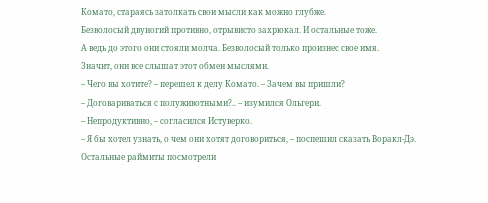Комато, стараясь затолкать свои мысли как можно глубже.
Безволосый двуногий противно, отрывисто захрюкал. И остальные тоже.
А ведь до этого они стояли молча. Безволосый только произнес свое имя.
Значит, они все слышат этот обмен мыслями.
– Чего вы хотите? – перешел к делу Комато. – Зачем вы пришли?
– Договариваться с полуживотными?.. – изумился Ольгери.
– Непродуктивно, – согласился Истуверко.
– Я бы хотел узнать, о чем они хотят договориться, – поспешил сказать Воракл-Дэ.
Остальные раймиты посмотрели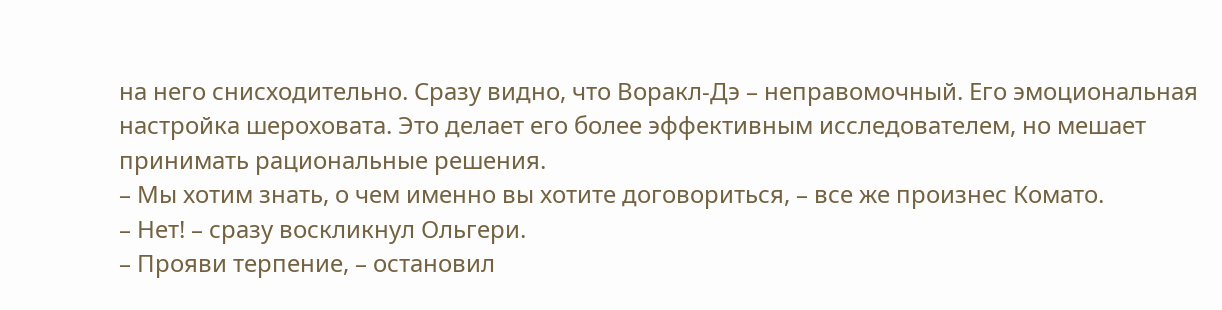на него снисходительно. Сразу видно, что Воракл-Дэ – неправомочный. Его эмоциональная настройка шероховата. Это делает его более эффективным исследователем, но мешает принимать рациональные решения.
– Мы хотим знать, о чем именно вы хотите договориться, – все же произнес Комато.
– Нет! – сразу воскликнул Ольгери.
– Прояви терпение, – остановил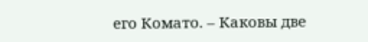его Комато. – Каковы две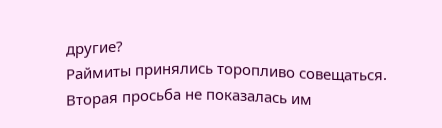другие?
Раймиты принялись торопливо совещаться. Вторая просьба не показалась им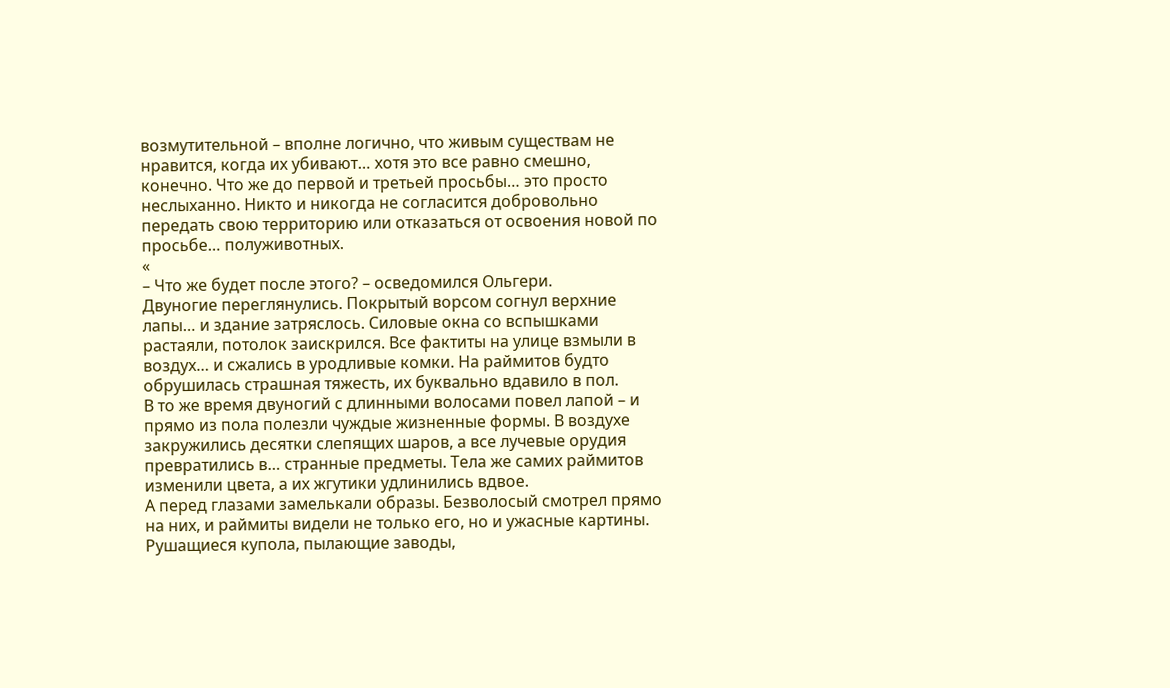возмутительной – вполне логично, что живым существам не нравится, когда их убивают… хотя это все равно смешно, конечно. Что же до первой и третьей просьбы… это просто неслыханно. Никто и никогда не согласится добровольно передать свою территорию или отказаться от освоения новой по просьбе… полуживотных.
«
– Что же будет после этого? – осведомился Ольгери.
Двуногие переглянулись. Покрытый ворсом согнул верхние лапы… и здание затряслось. Силовые окна со вспышками растаяли, потолок заискрился. Все фактиты на улице взмыли в воздух… и сжались в уродливые комки. На раймитов будто обрушилась страшная тяжесть, их буквально вдавило в пол.
В то же время двуногий с длинными волосами повел лапой – и прямо из пола полезли чуждые жизненные формы. В воздухе закружились десятки слепящих шаров, а все лучевые орудия превратились в… странные предметы. Тела же самих раймитов изменили цвета, а их жгутики удлинились вдвое.
А перед глазами замелькали образы. Безволосый смотрел прямо на них, и раймиты видели не только его, но и ужасные картины. Рушащиеся купола, пылающие заводы,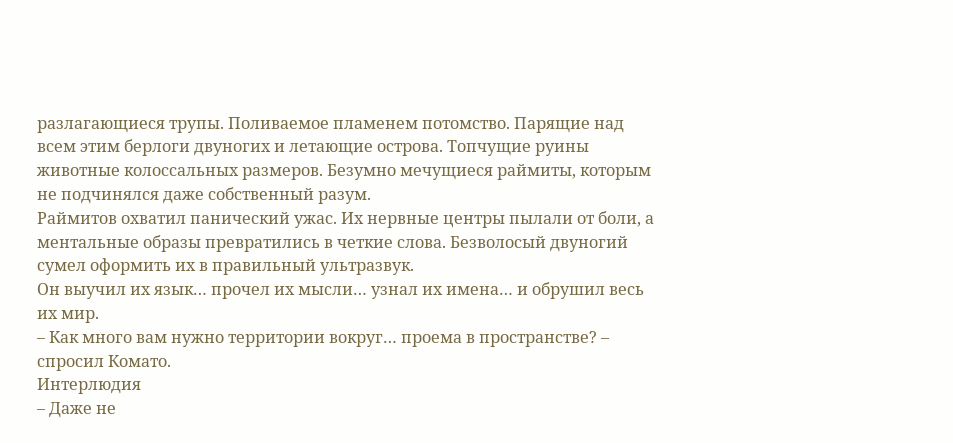разлагающиеся трупы. Поливаемое пламенем потомство. Парящие над всем этим берлоги двуногих и летающие острова. Топчущие руины животные колоссальных размеров. Безумно мечущиеся раймиты, которым не подчинялся даже собственный разум.
Раймитов охватил панический ужас. Их нервные центры пылали от боли, а ментальные образы превратились в четкие слова. Безволосый двуногий сумел оформить их в правильный ультразвук.
Он выучил их язык… прочел их мысли… узнал их имена… и обрушил весь их мир.
– Как много вам нужно территории вокруг… проема в пространстве? – спросил Комато.
Интерлюдия
– Даже не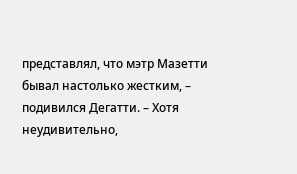представлял, что мэтр Мазетти бывал настолько жестким, – подивился Дегатти. – Хотя неудивительно,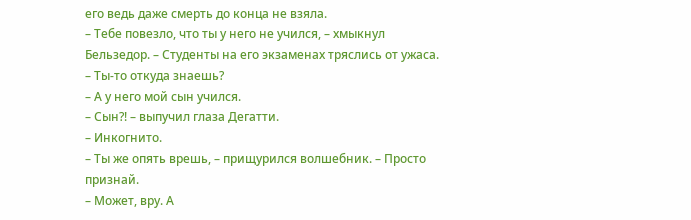его ведь даже смерть до конца не взяла.
– Тебе повезло, что ты у него не учился, – хмыкнул Бельзедор. – Студенты на его экзаменах тряслись от ужаса.
– Ты-то откуда знаешь?
– А у него мой сын учился.
– Сын?! – выпучил глаза Дегатти.
– Инкогнито.
– Ты же опять врешь, – прищурился волшебник. – Просто признай.
– Может, вру. А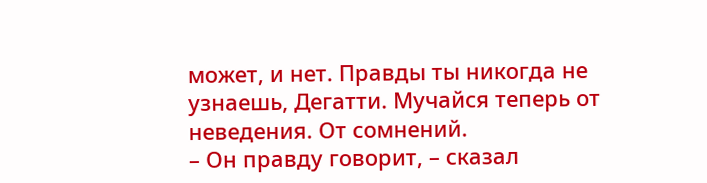может, и нет. Правды ты никогда не узнаешь, Дегатти. Мучайся теперь от неведения. От сомнений.
– Он правду говорит, – сказал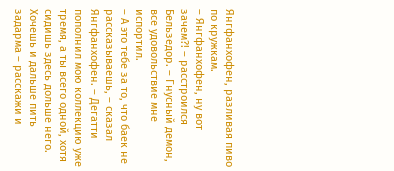Янгфанхофен, разливая пиво по кружкам.
– Янгфанхофен, ну вот зачем?! – расстроился Бельзедор. – Гнусный демон, все удовольствие мне испортил.
– А это тебе за то, что баек не рассказываешь, – сказал Янгфанхофен. – Дегатти пополнил мою коллекцию уже тремя, а ты всего одной, хотя сидишь здесь дольше него. Хочешь и дальше пить задарма – расскажи и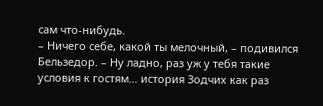сам что-нибудь.
– Ничего себе, какой ты мелочный, – подивился Бельзедор. – Ну ладно, раз уж у тебя такие условия к гостям… история Зодчих как раз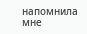напомнила мне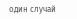один случай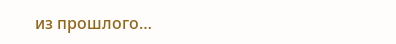из прошлого…